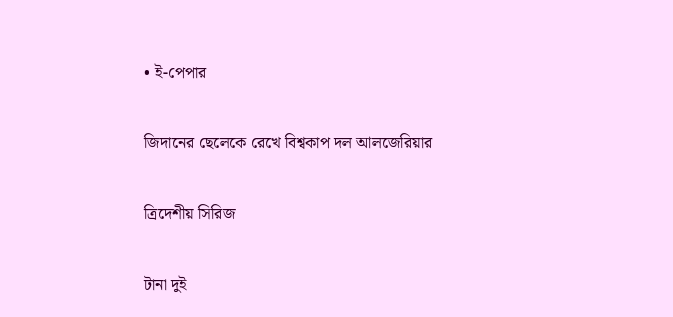• ই-পেপার

জিদানের ছেলেকে রেখে বিশ্বকাপ দল আলজেরিয়ার

ত্রিদেশীয় সিরিজ

টানা দুই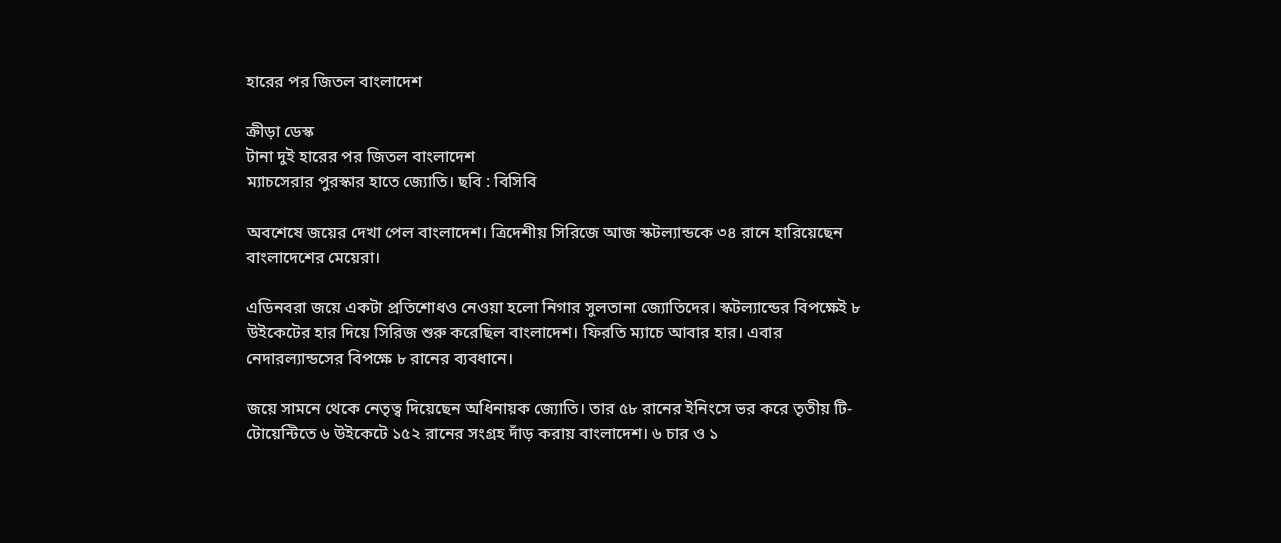হারের পর জিতল বাংলাদেশ

ক্রীড়া ডেস্ক
টানা দুই হারের পর জিতল বাংলাদেশ
ম্যাচসেরার পুরস্কার হাতে জ্যোতি। ছবি : বিসিবি

অবশেষে জয়ের দেখা পেল বাংলাদেশ। ত্রিদেশীয় সিরিজে আজ স্কটল্যান্ডকে ৩৪ রানে হারিয়েছেন বাংলাদেশের মেয়েরা।

এডিনবরা জয়ে একটা প্রতিশোধও নেওয়া হলো নিগার সুলতানা জ্যোতিদের। স্কটল্যান্ডের বিপক্ষেই ৮ উইকেটের হার দিয়ে সিরিজ শুরু করেছিল বাংলাদেশ। ফিরতি ম্যাচে আবার হার। এবার নেদারল্যান্ডসের বিপক্ষে ৮ রানের ব্যবধানে।

জয়ে সামনে থেকে নেতৃত্ব দিয়েছেন অধিনায়ক জ্যোতি। তার ৫৮ রানের ইনিংসে ভর করে তৃতীয় টি-টোয়েন্টিতে ৬ উইকেটে ১৫২ রানের সংগ্রহ দাঁড় করায় বাংলাদেশ। ৬ চার ও ১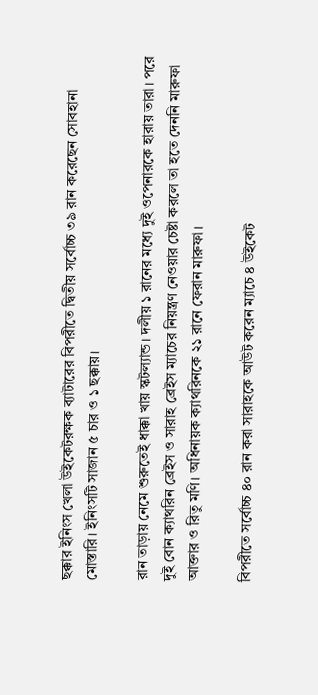ছক্কার ইনিংস খেলা উইকেটরক্ষক ব্যাটারের বিপরীতে দ্বিতীয় সর্বোচ্চ ৩৯ রান করেছেন সোবহানা মোস্তারি। ইনিংসটি সাজান ৫ চার ও ১ ছক্কায়।

রান তাড়ায় নেমে শুরুতেই ধাক্কা খায় স্কটল্যান্ড। দলীয় ১ রানের মধ্যে দুই ওপেনারকে হারায় তারা। পরে দুই বোন ক্যাথরিন ব্রেইস ও সারাহ ব্রেইস ম্যাচের নিয়ন্ত্রণ নেওয়ার চেষ্টা করলে তা হতে দেননি মারুফা আক্তার ও রিতু মণি। অধিনায়ক ক্যাথরিনকে ২১ রানে ফেরান মারুফা।

বিপরীতে সর্বোচ্চ ৪০ রান করা সারাহকে আউট করেন ম্যাচে ৪ উইকেট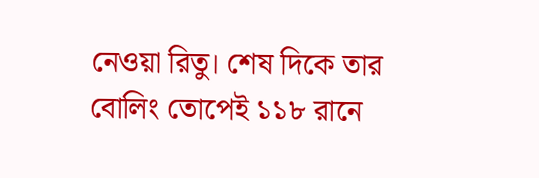নেওয়া রিতু। শেষ দিকে তার বোলিং তোপেই ১১৮ রানে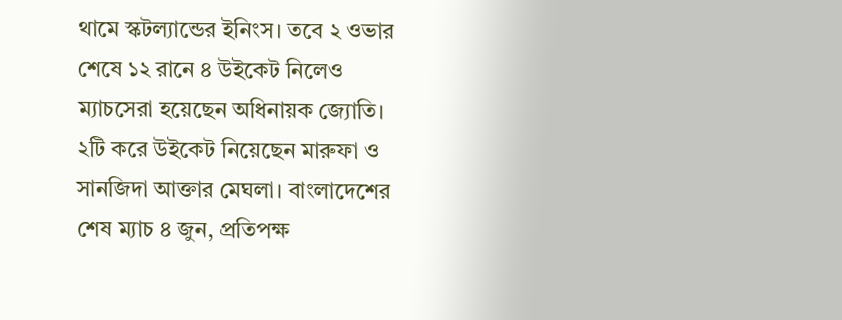থামে স্কটল্যান্ডের ইনিংস। তবে ২ ওভার শেষে ১২ রানে ৪ উইকেট নিলেও ম্যাচসেরা হয়েছেন অধিনায়ক জ্যোতি। ২টি করে উইকেট নিয়েছেন মারুফা ও সানজিদা আক্তার মেঘলা। বাংলাদেশের শেষ ম্যাচ ৪ জুন, প্রতিপক্ষ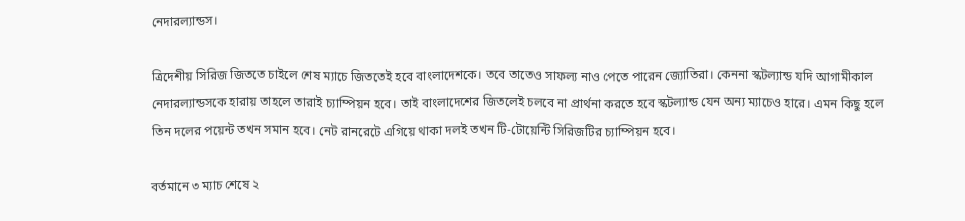নেদারল্যান্ডস।

ত্রিদেশীয় সিরিজ জিততে চাইলে শেষ ম্যাচে জিততেই হবে বাংলাদেশকে। তবে তাতেও সাফল্য নাও পেতে পারেন জ্যোতিরা। কেননা স্কটল্যান্ড যদি আগামীকাল নেদারল্যান্ডসকে হারায় তাহলে তারাই চ্যাম্পিয়ন হবে। তাই বাংলাদেশের জিতলেই চলবে না প্রার্থনা করতে হবে স্কটল্যান্ড যেন অন্য ম্যাচেও হারে। এমন কিছু হলে তিন দলের পয়েন্ট তখন সমান হবে। নেট রানরেটে এগিয়ে থাকা দলই তখন টি-টোয়েন্টি সিরিজটির চ্যাম্পিয়ন হবে।

বর্তমানে ৩ ম্যাচ শেষে ২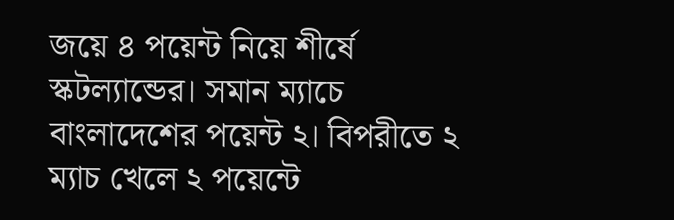জয়ে ৪ পয়েন্ট নিয়ে শীর্ষে স্কটল্যান্ডের। সমান ম্যাচে বাংলাদেশের পয়েন্ট ২। বিপরীতে ২ ম্যাচ খেলে ২ পয়েন্টে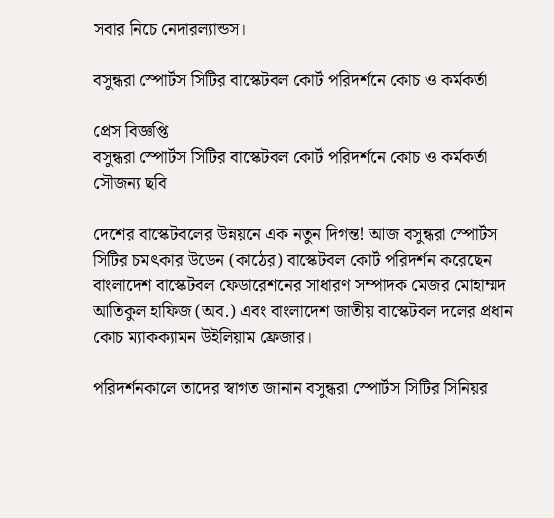সবার নিচে নেদারল্যান্ডস।

বসুন্ধরা স্পোর্টস সিটির বাস্কেটবল কোর্ট পরিদর্শনে কোচ ও কর্মকর্তা

প্রেস বিজ্ঞপ্তি
বসুন্ধরা স্পোর্টস সিটির বাস্কেটবল কোর্ট পরিদর্শনে কোচ ও কর্মকর্তা
সৌজন্য ছবি

দেশের বাস্কেটবলের উন্নয়নে এক নতুন দিগন্ত! আজ বসুন্ধরা স্পোর্টস সিটির চমৎকার উডেন (কাঠের) বাস্কেটবল কোর্ট পরিদর্শন করেছেন বাংলাদেশ বাস্কেটবল ফেডারেশনের সাধারণ সম্পাদক মেজর মোহাম্মদ আতিকুল হাফিজ (অব.) এবং বাংলাদেশ জাতীয় বাস্কেটবল দলের প্রধান কোচ ম্যাকক্যামন উইলিয়াম ফ্রেজার।

পরিদর্শনকালে তাদের স্বাগত জানান বসুন্ধরা স্পোর্টস সিটির সিনিয়র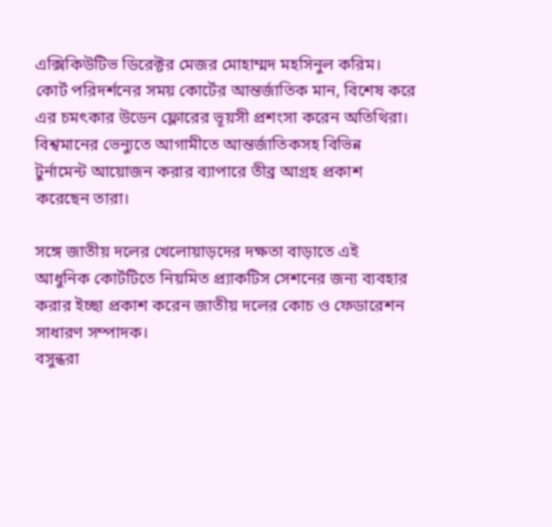এক্সিকিউটিভ ডিরেক্টর মেজর মোহাম্মদ মহসিনুল করিম। কোর্ট পরিদর্শনের সময় কোর্টের আন্তর্জাতিক মান, বিশেষ করে এর চমৎকার উডেন ফ্লোরের ভূয়সী প্রশংসা করেন অতিথিরা। বিশ্বমানের ভেন্যুতে আগামীতে আন্তর্জাতিকসহ বিভিন্ন টুর্নামেন্ট আয়োজন করার ব্যাপারে তীব্র আগ্রহ প্রকাশ করেছেন তারা।

সঙ্গে জাতীয় দলের খেলোয়াড়দের দক্ষতা বাড়াতে এই আধুনিক কোর্টটিতে নিয়মিত প্র্যাকটিস সেশনের জন্য ব্যবহার করার ইচ্ছা প্রকাশ করেন জাতীয় দলের কোচ ও ফেডারেশন সাধারণ সম্পাদক।
বসুন্ধরা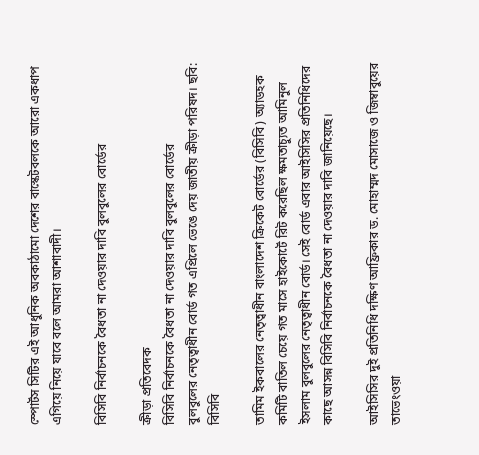স্পোর্টস সিটির এই আধুনিক অবকাঠামো দেশের বাস্কেটবলকে আরো একধাপ এগিয়ে নিয়ে যাবে বলে আমরা আশাবাদী।

বিসিবি নির্বাচনকে বৈধতা না দেওয়ার দাবি বুলবুলের বোর্ডের

ক্রীড়া প্রতিবেদক
বিসিবি নির্বাচনকে বৈধতা না দেওয়ার দাবি বুলবুলের বোর্ডের
বুলবুলের নেতৃত্বাধীন বোর্ড গত এপ্রিলে ভেঙে দেয় জাতীয় ক্রীড়া পরিষদ। ছবি: বিসিবি

তামিম ইকবালের নেতৃত্বাধীন বাংলাদেশ ক্রিকেট বোর্ডের (বিসিবি) অ্যাডহক কমিটি বাতিল চেয়ে গত মাসে হাইকোর্টে রিট করেছিল ক্ষমতাচ্যুত আমিনুল ইসলাম বুলবুলের নেতৃত্বাধীন বোর্ড। সেই বোর্ড এবার আইসিসির প্রতিনিধিদের কাছে আসন্ন বিসিবি নির্বাচনকে বৈধতা না দেওয়ার দাবি জানিয়েছে।

আইসিসির দুই প্রতিনিধি দক্ষিণ আফ্রিকার ড. মোহাম্মদ মোসাজে ও জিম্বাবুয়ের তাভেংওয়া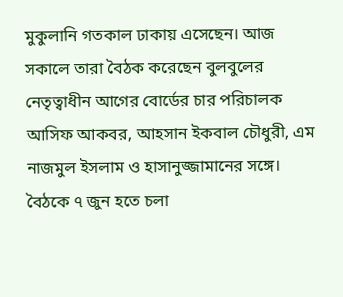মুকুলানি গতকাল ঢাকায় এসেছেন। আজ সকালে তারা বৈঠক করেছেন বুলবুলের নেতৃত্বাধীন আগের বোর্ডের চার পরিচালক আসিফ আকবর, আহসান ইকবাল চৌধুরী, এম নাজমুল ইসলাম ও হাসানুজ্জামানের সঙ্গে। বৈঠকে ৭ জুন হতে চলা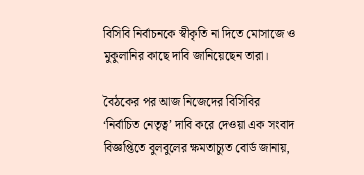বিসিবি নির্বাচনকে স্বীকৃতি না দিতে মোসাজে ও মুকুলানির কাছে দাবি জানিয়েছেন তারা।

বৈঠকের পর আজ নিজেদের বিসিবির ‘নির্বাচিত নেতৃত্ব’ দাবি করে দেওয়া এক সংবাদ বিজ্ঞপ্তিতে বুলবুলের ক্ষমতাচ্যুত বোর্ড জানায়,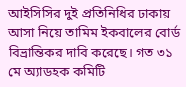আইসিসির দুই প্রতিনিধির ঢাকায় আসা নিয়ে তামিম ইকবালের বোর্ড বিভ্রান্তিকর দাবি করেছে। গত ৩১ মে অ্যাডহক কমিটি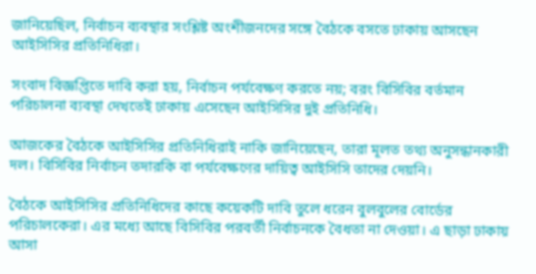জানিয়েছিল, নির্বাচন ব্যবস্থার সংশ্লিষ্ট অংশীজনদের সঙ্গে বৈঠকে বসতে ঢাকায় আসছেন আইসিসির প্রতিনিধিরা।

সংবাদ বিজ্ঞপ্তিতে দাবি করা হয়, নির্বাচন পর্যবেক্ষণ করতে নয়; বরং বিসিবির বর্তমান পরিচালনা ব্যবস্থা দেখতেই ঢাকায় এসেছেন আইসিসির দুই প্রতিনিধি।

আজকের বৈঠকে আইসিসির প্রতিনিধিরাই নাকি জানিয়েছেন, তারা মূলত তথ্য অনুসন্ধানকারী দল। বিসিবির নির্বাচন তদারকি বা পর্যবেক্ষণের দায়িত্ব আইসিসি তাদের দেয়নি।

বৈঠকে আইসিসির প্রতিনিধিদের কাছে কয়েকটি দাবি তুলে ধরেন বুলবুলের বোর্ডের পরিচালকেরা। এর মধ্যে আছে বিসিবির পরবর্তী নির্বাচনকে বৈধতা না দেওয়া। এ ছাড়া ঢাকায় আসা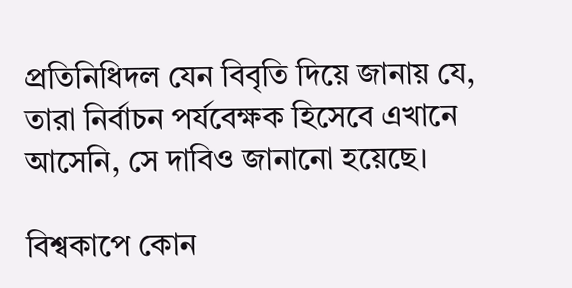প্রতিনিধিদল যেন বিবৃতি দিয়ে জানায় যে, তারা নির্বাচন পর্যবেক্ষক হিসেবে এখানে আসেনি, সে দাবিও জানানো হয়েছে।

বিশ্বকাপে কোন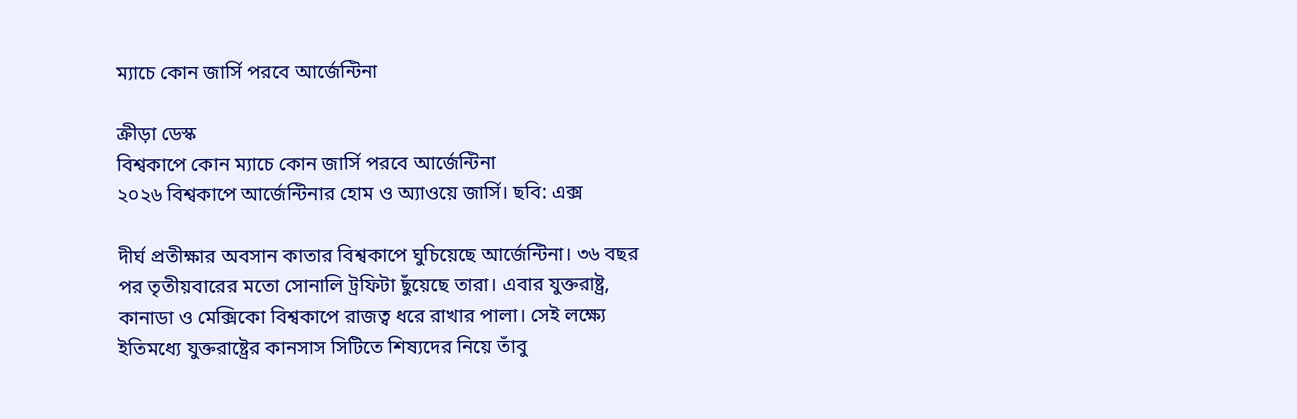ম্যাচে কোন জার্সি পরবে আর্জেন্টিনা

ক্রীড়া ডেস্ক
বিশ্বকাপে কোন ম্যাচে কোন জার্সি পরবে আর্জেন্টিনা
২০২৬ বিশ্বকাপে আর্জেন্টিনার হোম ও অ্যাওয়ে জার্সি। ছবি: এক্স

দীর্ঘ প্রতীক্ষার অবসান কাতার বিশ্বকাপে ঘুচিয়েছে আর্জেন্টিনা। ৩৬ বছর পর তৃতীয়বারের মতো সোনালি ট্রফিটা ছুঁয়েছে তারা। এবার যুক্তরাষ্ট্র, কানাডা ও মেক্সিকো বিশ্বকাপে রাজত্ব ধরে রাখার পালা। সেই লক্ষ্যে ইতিমধ্যে যুক্তরাষ্ট্রের কানসাস সিটিতে শিষ্যদের নিয়ে তাঁবু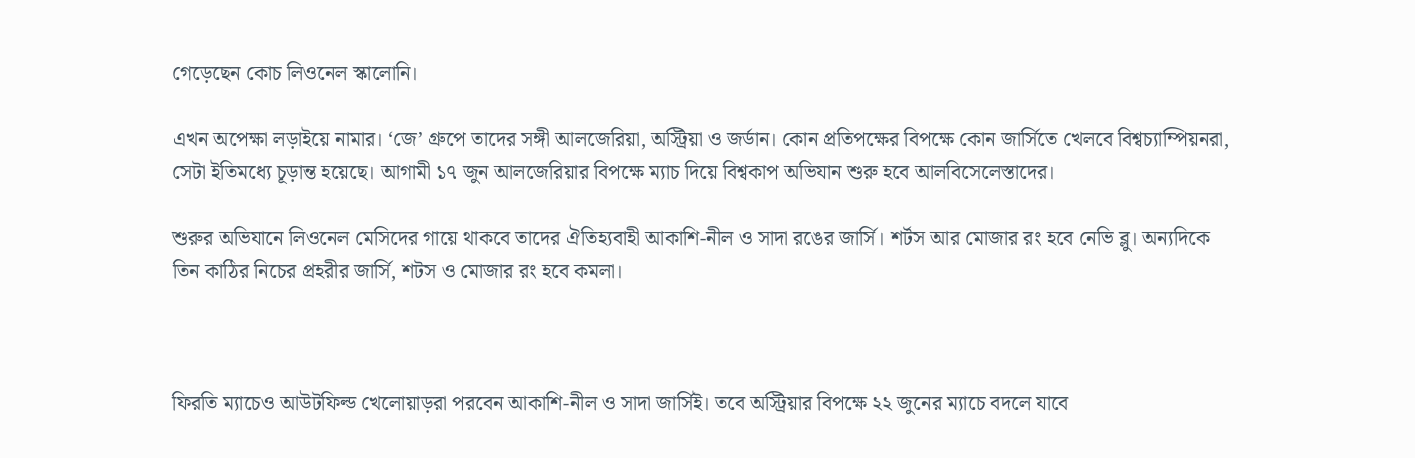গেড়েছেন কোচ লিওনেল স্কালোনি।

এখন অপেক্ষা লড়াইয়ে নামার। ‘জে’ গ্রুপে তাদের সঙ্গী আলজেরিয়া, অস্ট্রিয়া ও জর্ডান। কোন প্রতিপক্ষের বিপক্ষে কোন জার্সিতে খেলবে বিশ্বচ্যাম্পিয়নরা, সেটা ইতিমধ্যে চূড়ান্ত হয়েছে। আগামী ১৭ জুন আলজেরিয়ার বিপক্ষে ম্যাচ দিয়ে বিশ্বকাপ অভিযান শুরু হবে আলবিসেলেস্তাদের।

শুরুর অভিযানে লিওনেল মেসিদের গায়ে থাকবে তাদের ঐতিহ্যবাহী আকাশি-নীল ও সাদা রঙের জার্সি। শর্টস আর মোজার রং হবে নেভি ব্লু। অন্যদিকে তিন কাঠির নিচের প্রহরীর জার্সি, শটস ও মোজার রং হবে কমলা।



ফিরতি ম্যাচেও আউটফিল্ড খেলোয়াড়রা পরবেন আকাশি-নীল ও সাদা জার্সিই। তবে অস্ট্রিয়ার বিপক্ষে ২২ জুনের ম্যাচে বদলে যাবে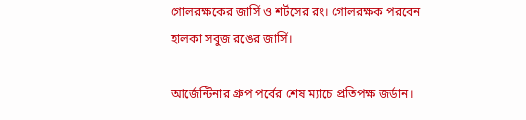গোলরক্ষকের জার্সি ও শর্টসের রং। গোলরক্ষক পরবেন হালকা সবুজ রঙের জার্সি।

আর্জেন্টিনার গ্রুপ পর্বের শেষ ম্যাচে প্রতিপক্ষ জর্ডান।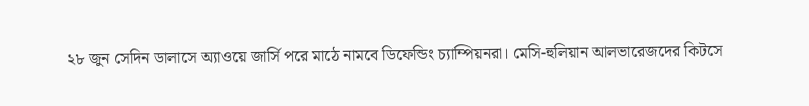২৮ জুন সেদিন ডালাসে অ্যাওয়ে জার্সি পরে মাঠে নামবে ডিফেন্ডিং চ্যাম্পিয়নরা। মেসি-হুলিয়ান আলভারেজদের কিটসে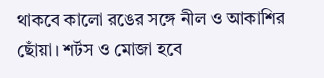থাকবে কালো রঙের সঙ্গে নীল ও আকাশির ছোঁয়া। শর্টস ও মোজা হবে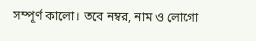সম্পূর্ণ কালো। তবে নম্বর, নাম ও লোগো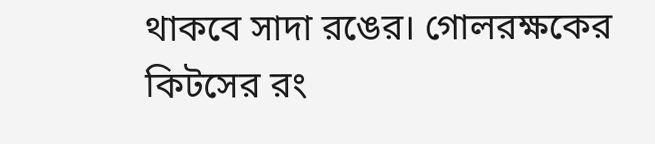থাকবে সাদা রঙের। গোলরক্ষকের কিটসের রং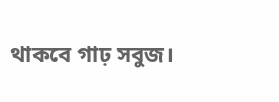থাকবে গাঢ় সবুজ।